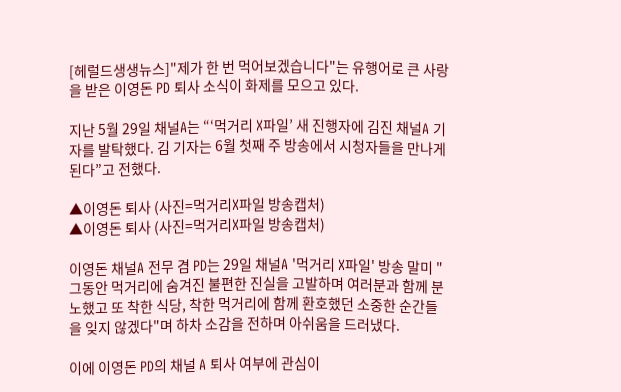[헤럴드생생뉴스]"제가 한 번 먹어보겠습니다"는 유행어로 큰 사랑을 받은 이영돈 PD 퇴사 소식이 화제를 모으고 있다.

지난 5월 29일 채널A는 “‘먹거리 X파일’ 새 진행자에 김진 채널A 기자를 발탁했다. 김 기자는 6월 첫째 주 방송에서 시청자들을 만나게 된다”고 전했다.

▲이영돈 퇴사 (사진=먹거리X파일 방송캡처)
▲이영돈 퇴사 (사진=먹거리X파일 방송캡처)

이영돈 채널A 전무 겸 PD는 29일 채널A '먹거리 X파일' 방송 말미 "그동안 먹거리에 숨겨진 불편한 진실을 고발하며 여러분과 함께 분노했고 또 착한 식당, 착한 먹거리에 함께 환호했던 소중한 순간들을 잊지 않겠다"며 하차 소감을 전하며 아쉬움을 드러냈다.

이에 이영돈 PD의 채널 A 퇴사 여부에 관심이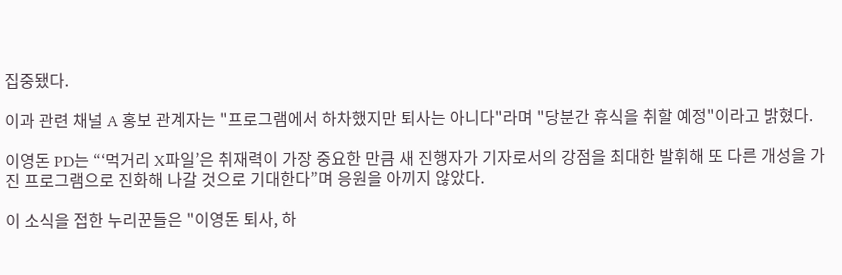집중됐다.

이과 관련 채널 A 홍보 관계자는 "프로그램에서 하차했지만 퇴사는 아니다"라며 "당분간 휴식을 취할 예정"이라고 밝혔다.

이영돈 PD는 “‘먹거리 X파일’은 취재력이 가장 중요한 만큼 새 진행자가 기자로서의 강점을 최대한 발휘해 또 다른 개성을 가진 프로그램으로 진화해 나갈 것으로 기대한다”며 응원을 아끼지 않았다.

이 소식을 접한 누리꾼들은 "이영돈 퇴사, 하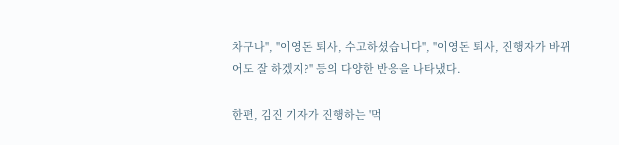차구나", "이영돈 퇴사, 수고하셨습니다", "이영돈 퇴사, 진행자가 바뀌어도 잘 하겠지?" 등의 다양한 반응을 나타냈다.

한편, 김진 기자가 진행하는 '먹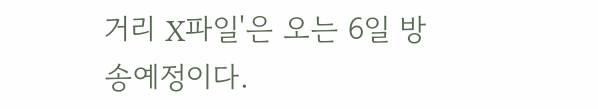거리 X파일'은 오는 6일 방송예정이다.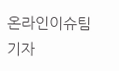온라인이슈팀 기자